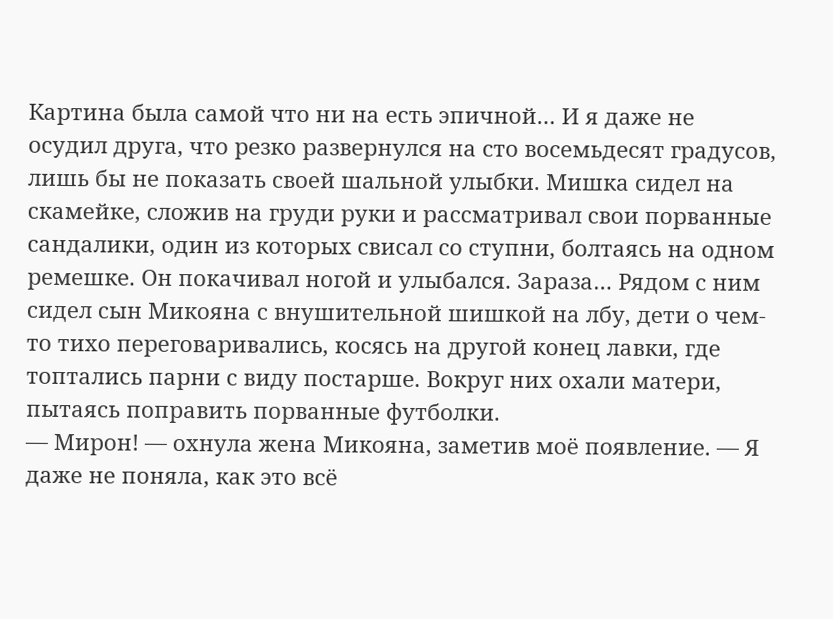Картина была самой что ни на есть эпичной… И я даже не осудил друга, что резко развернулся на сто восемьдесят градусов, лишь бы не показать своей шальной улыбки. Мишка сидел на скамейке, сложив на груди руки и рассматривал свои порванные сандалики, один из которых свисал со ступни, болтаясь на одном ремешке. Он покачивал ногой и улыбался. Зараза… Рядом с ним сидел сын Микояна с внушительной шишкой на лбу, дети о чем-то тихо переговаривались, косясь на другой конец лавки, где топтались парни с виду постарше. Вокруг них охали матери, пытаясь поправить порванные футболки.
— Мирон! — охнула жена Микояна, заметив моё появление. — Я даже не поняла, как это всё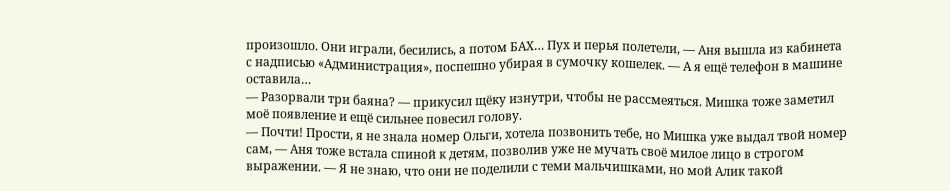произошло. Они играли, бесились, а потом БАХ… Пух и перья полетели, — Аня вышла из кабинета с надписью «Администрация», поспешно убирая в сумочку кошелек. — А я ещё телефон в машине оставила…
— Разорвали три баяна? — прикусил щёку изнутри, чтобы не рассмеяться. Мишка тоже заметил моё появление и ещё сильнее повесил голову.
— Почти! Прости, я не знала номер Ольги, хотела позвонить тебе, но Мишка уже выдал твой номер сам, — Аня тоже встала спиной к детям, позволив уже не мучать своё милое лицо в строгом выражении. — Я не знаю, что они не поделили с теми мальчишками, но мой Алик такой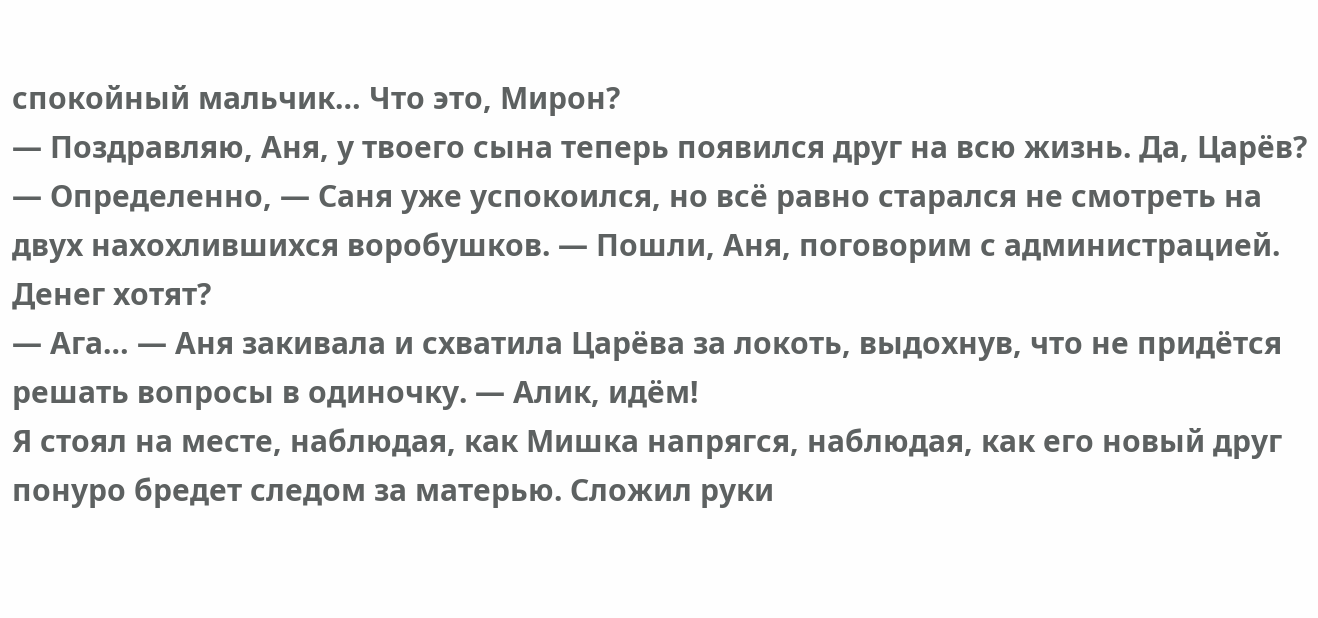спокойный мальчик… Что это, Мирон?
— Поздравляю, Аня, у твоего сына теперь появился друг на всю жизнь. Да, Царёв?
— Определенно, — Саня уже успокоился, но всё равно старался не смотреть на двух нахохлившихся воробушков. — Пошли, Аня, поговорим с администрацией. Денег хотят?
— Ага… — Аня закивала и схватила Царёва за локоть, выдохнув, что не придётся решать вопросы в одиночку. — Алик, идём!
Я стоял на месте, наблюдая, как Мишка напрягся, наблюдая, как его новый друг понуро бредет следом за матерью. Сложил руки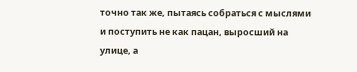точно так же, пытаясь собраться с мыслями и поступить не как пацан, выросший на улице, а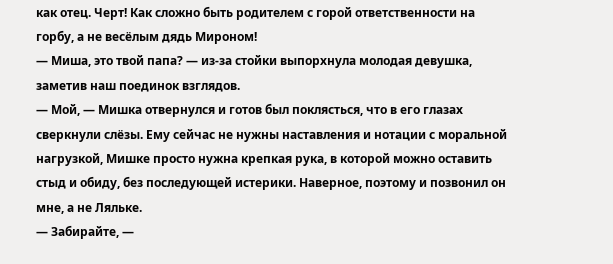как отец. Черт! Как сложно быть родителем с горой ответственности на горбу, а не весёлым дядь Мироном!
— Миша, это твой папа? — из-за стойки выпорхнула молодая девушка, заметив наш поединок взглядов.
— Мой, — Мишка отвернулся и готов был поклясться, что в его глазах сверкнули слёзы. Ему сейчас не нужны наставления и нотации с моральной нагрузкой, Мишке просто нужна крепкая рука, в которой можно оставить стыд и обиду, без последующей истерики. Наверное, поэтому и позвонил он мне, а не Ляльке.
— Забирайте, —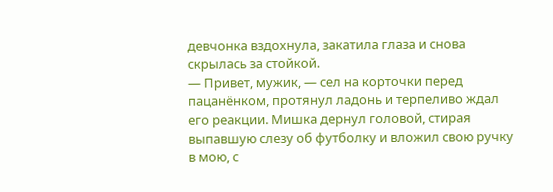девчонка вздохнула, закатила глаза и снова скрылась за стойкой.
— Привет, мужик, — сел на корточки перед пацанёнком, протянул ладонь и терпеливо ждал его реакции. Мишка дернул головой, стирая выпавшую слезу об футболку и вложил свою ручку в мою, с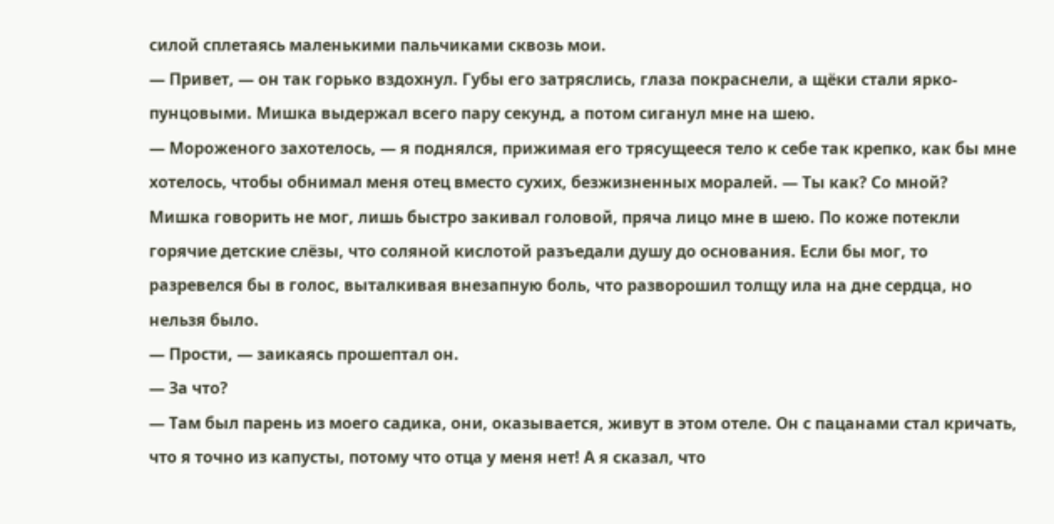силой сплетаясь маленькими пальчиками сквозь мои.
— Привет, — он так горько вздохнул. Губы его затряслись, глаза покраснели, а щёки стали ярко-пунцовыми. Мишка выдержал всего пару секунд, а потом сиганул мне на шею.
— Мороженого захотелось, — я поднялся, прижимая его трясущееся тело к себе так крепко, как бы мне хотелось, чтобы обнимал меня отец вместо сухих, безжизненных моралей. — Ты как? Со мной?
Мишка говорить не мог, лишь быстро закивал головой, пряча лицо мне в шею. По коже потекли горячие детские слёзы, что соляной кислотой разъедали душу до основания. Если бы мог, то разревелся бы в голос, выталкивая внезапную боль, что разворошил толщу ила на дне сердца, но нельзя было.
— Прости, — заикаясь прошептал он.
— За что?
— Там был парень из моего садика, они, оказывается, живут в этом отеле. Он с пацанами стал кричать, что я точно из капусты, потому что отца у меня нет! А я сказал, что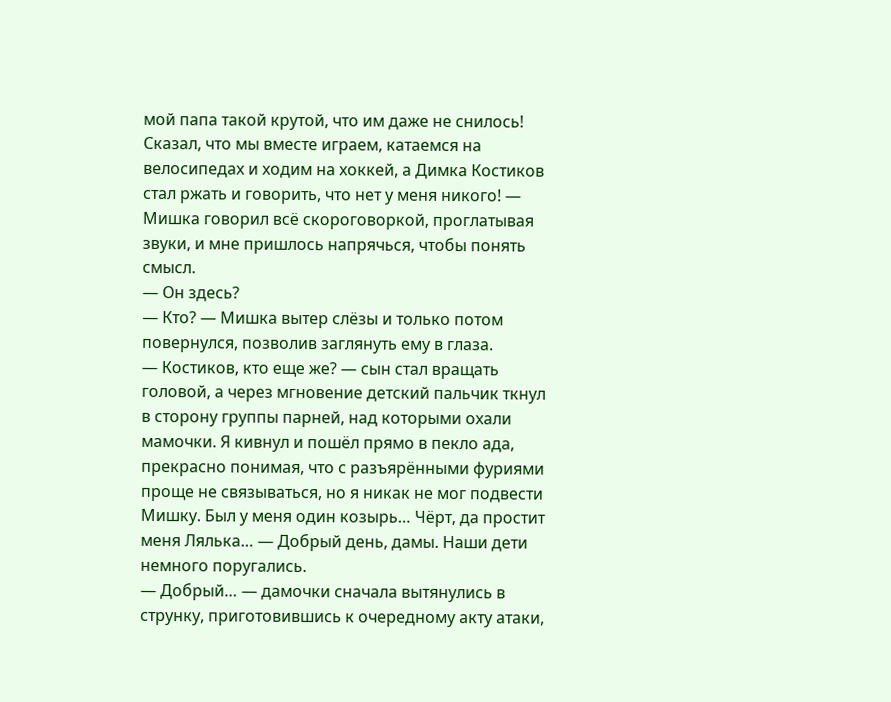мой папа такой крутой, что им даже не снилось! Сказал, что мы вместе играем, катаемся на велосипедах и ходим на хоккей, а Димка Костиков стал ржать и говорить, что нет у меня никого! — Мишка говорил всё скороговоркой, проглатывая звуки, и мне пришлось напрячься, чтобы понять смысл.
— Он здесь?
— Кто? — Мишка вытер слёзы и только потом повернулся, позволив заглянуть ему в глаза.
— Костиков, кто еще же? — сын стал вращать головой, а через мгновение детский пальчик ткнул в сторону группы парней, над которыми охали мамочки. Я кивнул и пошёл прямо в пекло ада, прекрасно понимая, что с разъярёнными фуриями проще не связываться, но я никак не мог подвести Мишку. Был у меня один козырь… Чёрт, да простит меня Лялька… — Добрый день, дамы. Наши дети немного поругались.
— Добрый… — дамочки сначала вытянулись в струнку, приготовившись к очередному акту атаки,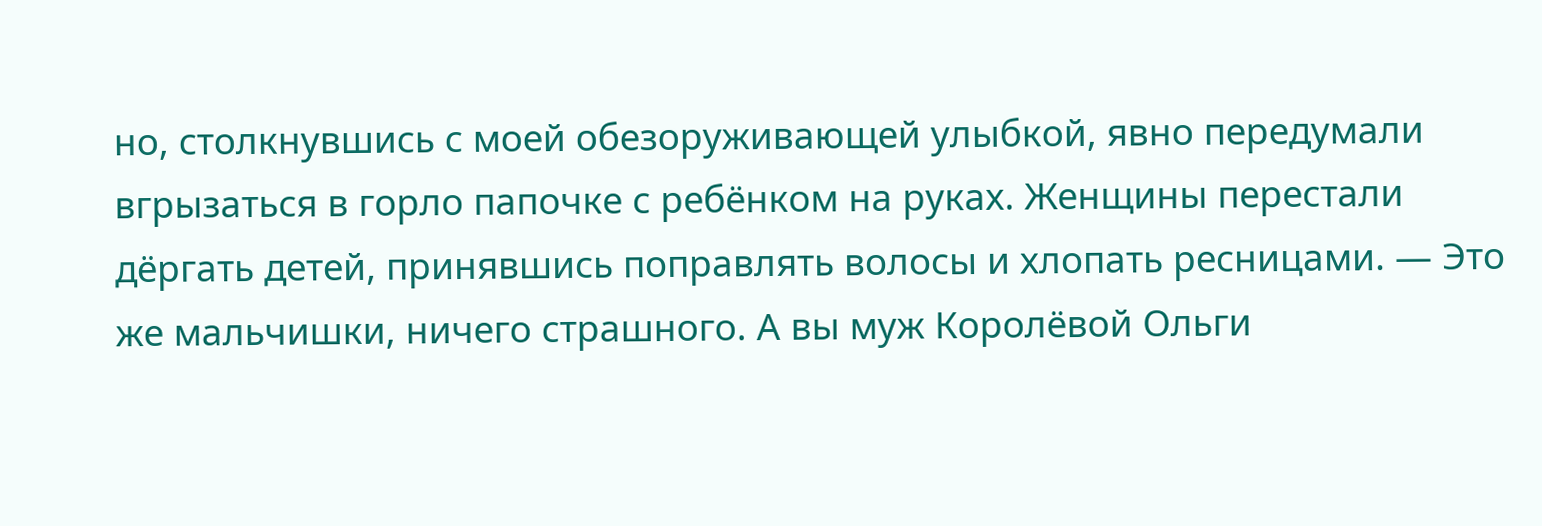но, столкнувшись с моей обезоруживающей улыбкой, явно передумали вгрызаться в горло папочке с ребёнком на руках. Женщины перестали дёргать детей, принявшись поправлять волосы и хлопать ресницами. — Это же мальчишки, ничего страшного. А вы муж Королёвой Ольги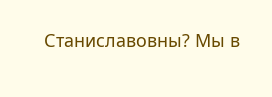Станиславовны? Мы в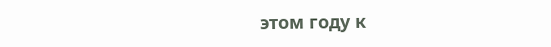этом году к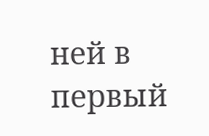ней в первый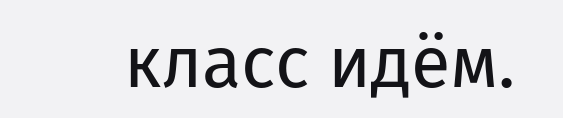класс идём.